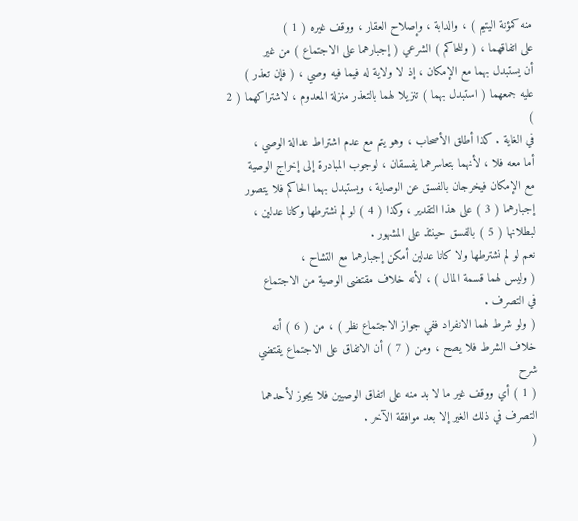منه كمؤنة اليتيم ) ، والدابة ، وإصلاح العقار ، ووقف غيره ( 1 )
على اتفاقهما ، ( وللحاكم ) الشرعي ( إجبارهما على الاجتماع ) من غير
أن يستبدل بهما مع الإمكان ، إذ لا ولاية له فيما فيه وصي ، ( فإن تعذر )
عليه جمعهما ( استبدل بهما ) تنزيلا لهما بالتعذر منزلة المعدوم ، لاشتراكهما ( 2 )
في الغاية . كذا أطلق الأصحاب ، وهو يتم مع عدم اشتراط عدالة الوصي ،
أما معه فلا ، لأنهما بتعاسرهما يفسقان ، لوجوب المبادرة إلى إخراج الوصية
مع الإمكان فيخرجان بالفسق عن الوصاية ، ويستبدل بهما الحاكم فلا يتصور
إجبارهما ( 3 ) على هذا التقدير ، وكذا ( 4 ) لو لم نشترطها وكانا عدلين ،
لبطلانها ( 5 ) بالفسق حينئذ على المشهور .
نعم لو لم نشترطها ولا كانا عدلين أمكن إجبارهما مع التشاح ،
( وليس لهما قسمة المال ) ، لأنه خلاف مقتضى الوصية من الاجتماع
في التصرف .
( ولو شرط لهما الانفراد ففي جواز الاجتماع نظر ) ، من ( 6 ) أنه
خلاف الشرط فلا يصح ، ومن ( 7 ) أن الاتفاق على الاجتماع يقتضي
شرح
( 1 ) أي ووقف غير ما لا بد منه على اتفاق الوصيين فلا يجوز لأحدهما
التصرف في ذلك الغير إلا بعد موافقة الآخر .
(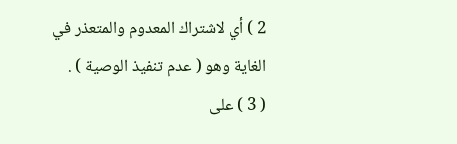2 ) أي لاشتراك المعدوم والمتعذر في الغاية وهو ( عدم تنفيذ الوصية ) .
( 3 ) على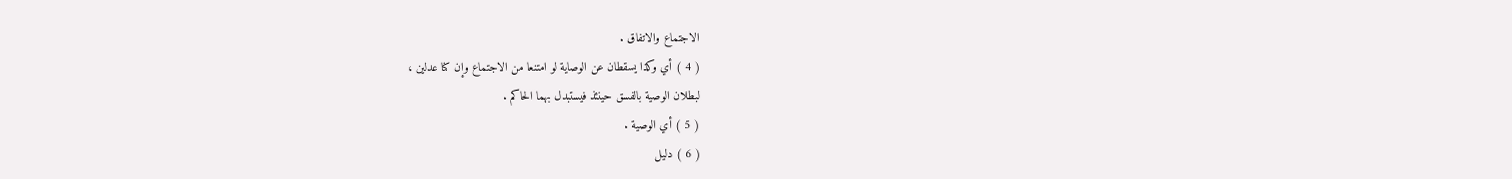الاجتماع والاتفاق .
( 4 ) أي وكذا يسقطان عن الوصاية لو امتنعا من الاجتماع وإن كنا عدلين ،
لبطلان الوصية بالفسق حينئذ فيستبدل بهما الحاكم .
( 5 ) أي الوصية .
( 6 ) دليل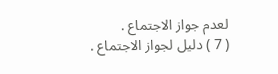لعدم جواز الاجتماع .
( 7 ) دليل لجواز الاجتماع .